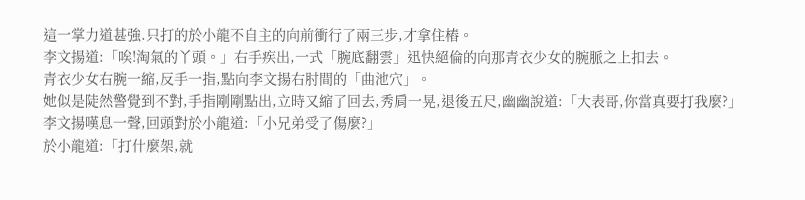這一掌力道甚強.只打的於小龍不自主的向前衝行了兩三步,才拿住樁。
李文揚道:「唉!淘氣的丫頭。」右手疾出,一式「腕底翻雲」迅快絕倫的向那青衣少女的腕脈之上扣去。
青衣少女右腕一縮,反手一指,點向李文揚右肘間的「曲池穴」。
她似是陡然警覺到不對,手指剛剛點出,立時又縮了回去,秀肩一晃,退後五尺,幽幽說道:「大表哥,你當真要打我麼?」
李文揚嘆息一聲,回頭對於小龍道:「小兄弟受了傷麼?」
於小龍道:「打什麼架,就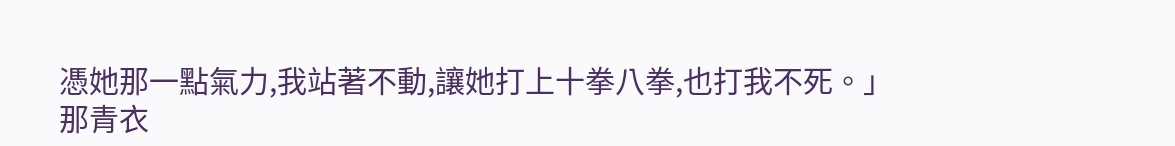憑她那一點氣力,我站著不動,讓她打上十拳八拳,也打我不死。」
那青衣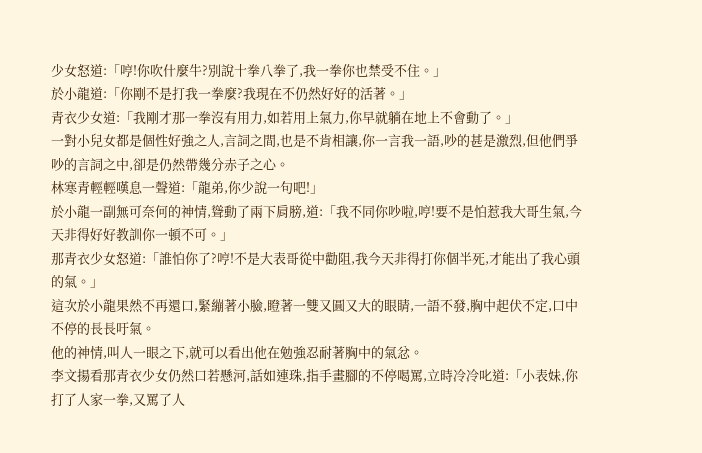少女怒道:「哼!你吹什麼牛?別說十拳八拳了,我一拳你也禁受不住。」
於小龍道:「你剛不是打我一拳麼?我現在不仍然好好的活著。」
青衣少女道:「我剛才那一拳沒有用力,如若用上氣力,你早就躺在地上不會動了。」
一對小兒女都是個性好強之人,言詞之間,也是不肯相讓,你一言我一語,吵的甚是激烈,但他們爭吵的言詞之中,卻是仍然帶幾分赤子之心。
林寒青輕輕嘆息一聲道:「龍弟,你少說一句吧!」
於小龍一副無可奈何的神情,聳動了兩下肩膀,道:「我不同你吵啦,哼!要不是怕惹我大哥生氣,今天非得好好教訓你一頓不可。」
那青衣少女怒道:「誰怕你了?哼!不是大表哥從中勸阻,我今天非得打你個半死,才能出了我心頭的氣。」
這次於小龍果然不再還口,緊繃著小臉,瞪著一雙又圓又大的眼睛,一語不發,胸中起伏不定,口中不停的長長吁氣。
他的神情,叫人一眼之下,就可以看出他在勉強忍耐著胸中的氣忿。
李文揚看那青衣少女仍然口若懸河,話如連珠,指手畫腳的不停喝罵,立時冷冷叱道:「小表妹,你打了人家一拳,又罵了人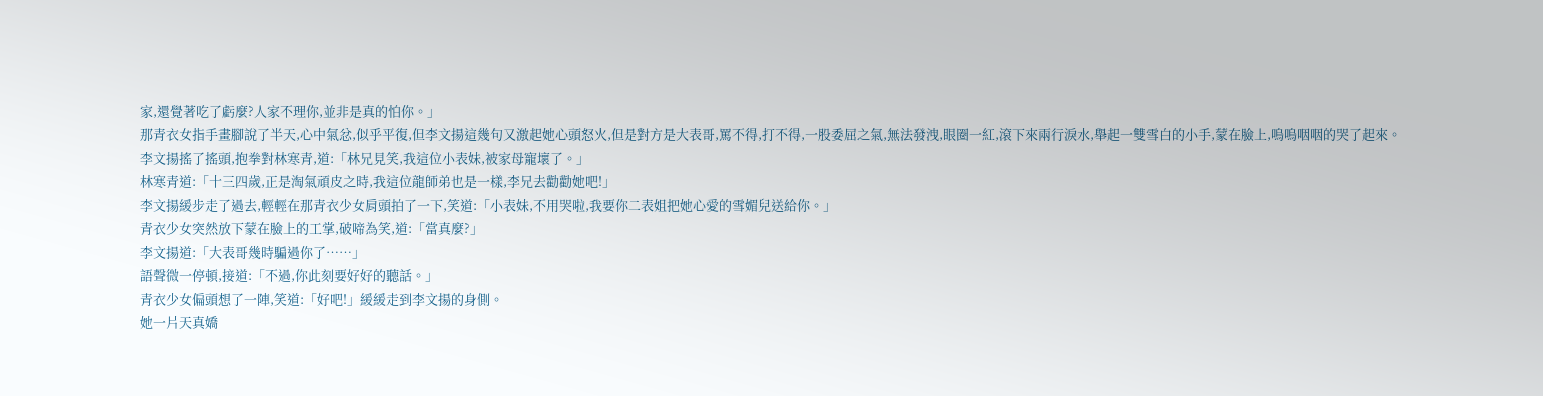家,還覺著吃了虧麼?人家不理你,並非是真的怕你。」
那青衣女指手畫腳說了半天,心中氣忿,似乎平復,但李文揚這幾句又激起她心頭怒火,但是對方是大表哥,罵不得,打不得,一股委屈之氣,無法發洩,眼圈一紅,滾下來兩行淚水,舉起一雙雪白的小手,蒙在臉上,嗚嗚咽咽的哭了起來。
李文揚搖了搖頭,抱拳對林寒青,道:「林兄見笑,我這位小表妹,被家母寵壞了。」
林寒青道:「十三四歲,正是淘氣頑皮之時,我這位龍師弟也是一樣,李兄去勸勸她吧!」
李文揚緩步走了過去,輕輕在那青衣少女肩頭拍了一下,笑道:「小表妹,不用哭啦,我要你二表姐把她心愛的雪媚兒送給你。」
青衣少女突然放下蒙在臉上的工掌,破啼為笑,道:「當真麼?」
李文揚道:「大表哥幾時騙過你了……」
語聲微一停頓,接道:「不過,你此刻要好好的聽話。」
青衣少女偏頭想了一陣,笑道:「好吧!」緩緩走到李文揚的身側。
她一片天真嬌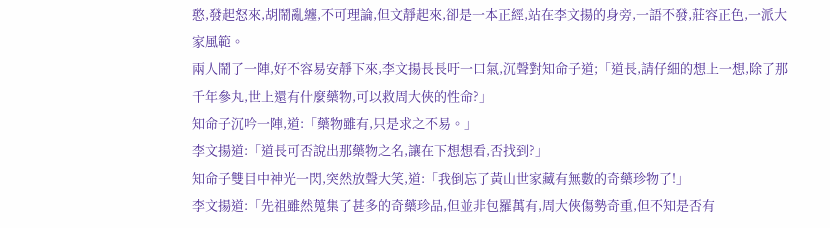憨,發起怒來,胡鬧亂纏,不可理論,但文靜起來,卻是一本正經,站在李文揚的身旁,一語不發,莊容正色,一派大家風範。
兩人鬧了一陣,好不容易安靜下來,李文揚長長吁一口氣,沉聲對知命子道;「道長,請仔細的想上一想,除了那千年參丸,世上還有什麼藥物,可以救周大俠的性命?」
知命子沉吟一陣,道:「藥物雖有,只是求之不易。」
李文揚道:「道長可否說出那藥物之名,讓在下想想看,否找到?」
知命子雙目中神光一閃,突然放聲大笑,道:「我倒忘了黃山世家藏有無數的奇藥珍物了!」
李文揚道:「先祖雖然蒐集了甚多的奇藥珍品,但並非包羅萬有,周大俠傷勢奇重,但不知是否有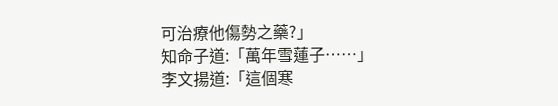可治療他傷勢之藥?」
知命子道:「萬年雪蓮子……」
李文揚道:「這個寒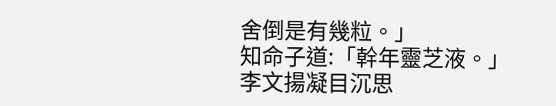舍倒是有幾粒。」
知命子道:「幹年靈芝液。」
李文揚凝目沉思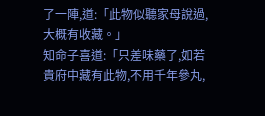了一陣,道:「此物似聽家母說過,大概有收藏。」
知命子喜道:「只差味藥了,如若貴府中藏有此物,不用千年參丸,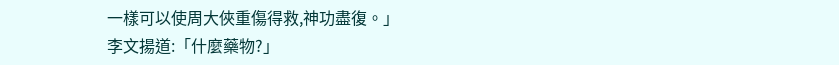一樣可以使周大俠重傷得救,神功盡復。」
李文揚道:「什麼藥物?」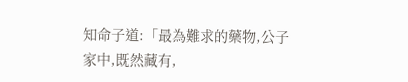知命子道:「最為難求的藥物,公子家中,既然藏有,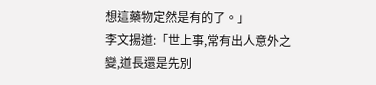想這藥物定然是有的了。」
李文揚道:「世上事,常有出人意外之變,道長還是先別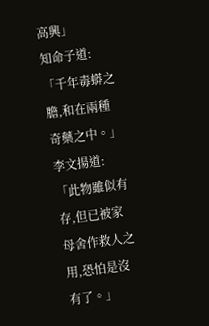高興」
知命子道:「千年毒蟒之膽,和在兩種奇藥之中。」
李文揚道:「此物雖似有存,但已被家母舍作救人之用,恐怕是沒有了。」